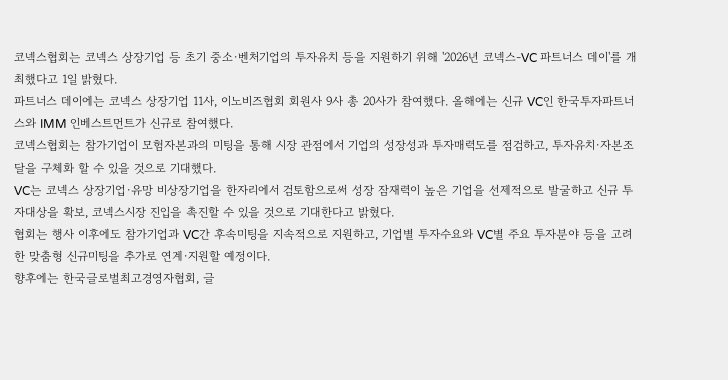코넥스협회는 코넥스 상장기업 등 초기 중소·벤처기업의 투자유치 등을 지원하기 위해 '2026년 코넥스-VC 파트너스 데이'를 개최했다고 1일 밝혔다.
파트너스 데이에는 코넥스 상장기업 11사, 이노비즈협회 회원사 9사 총 20사가 참여했다. 올해에는 신규 VC인 한국투자파트너스와 IMM 인베스트먼트가 신규로 참여했다.
코넥스협회는 참가기업이 모험자본과의 미팅을 통해 시장 관점에서 기업의 성장성과 투자매력도를 점검하고, 투자유치·자본조달을 구체화 할 수 있을 것으로 기대했다.
VC는 코넥스 상장기업·유망 비상장기업을 한자리에서 검토함으로써 성장 잠재력이 높은 기업을 선제적으로 발굴하고 신규 투자대상을 확보, 코넥스시장 진입을 촉진할 수 있을 것으로 기대한다고 밝혔다.
협회는 행사 이후에도 참가기업과 VC간 후속미팅을 지속적으로 지원하고, 기업별 투자수요와 VC별 주요 투자분야 등을 고려한 맞춤형 신규미팅을 추가로 연계·지원할 예정이다.
향후에는 한국글로벌최고경영자협회, 글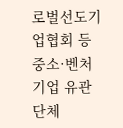로벌선도기업협회 등 중소·벤처기업 유관단체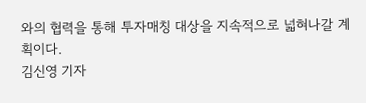와의 협력을 통해 투자매칭 대상을 지속적으로 넓혀나갈 계획이다.
김신영 기자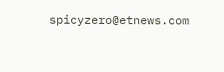spicyzero@etnews.com